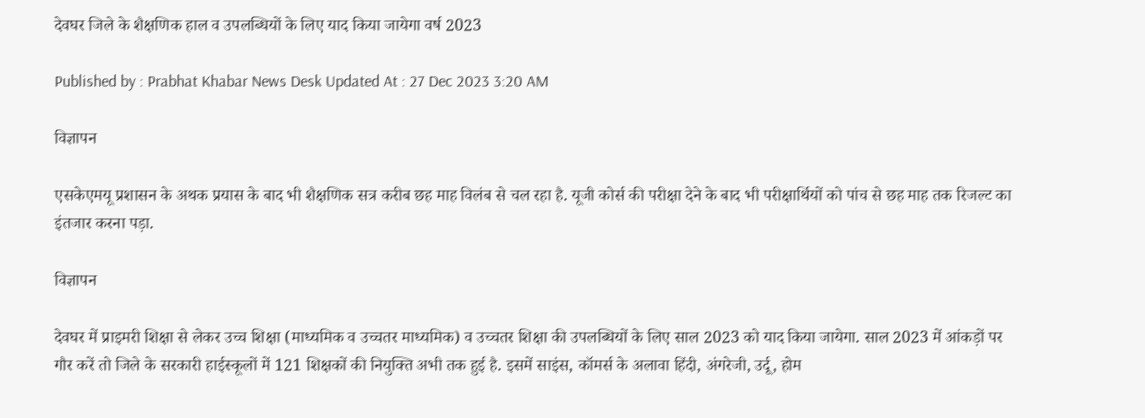देवघर जिले के शैक्षणिक हाल व उपलब्धियों के लिए याद किया जायेगा वर्ष 2023

Published by : Prabhat Khabar News Desk Updated At : 27 Dec 2023 3:20 AM

विज्ञापन

एसकेएमयू प्रशासन के अथक प्रयास के बाद भी शैक्षणिक सत्र करीब छह माह विलंब से चल रहा है. यूजी कोर्स की परीक्षा देने के बाद भी परीक्षार्थियों को पांच से छह माह तक रिजल्ट का इंतजार करना पड़ा.

विज्ञापन

देवघर में प्राइमरी शिक्षा से लेकर उच्च शिक्षा (माध्यमिक व उच्चतर माध्यमिक) व उच्चतर शिक्षा की उपलब्धियों के लिए साल 2023 को याद किया जायेगा. साल 2023 में आंकड़ों पर गौर करें तो जिले के सरकारी हाईस्कूलों में 121 शिक्षकों की नियुक्ति अभी तक हुई है. इसमें साइंस, कॉमर्स के अलावा हिंदी, अंगरेजी, उर्दू, होम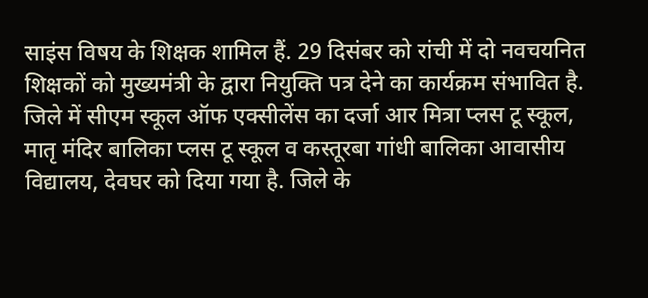साइंस विषय के शिक्षक शामिल हैं. 29 दिसंबर को रांची में दो नवचयनित शिक्षकों को मुख्यमंत्री के द्वारा नियुक्ति पत्र देने का कार्यक्रम संभावित है. जिले में सीएम स्कूल ऑफ एक्सीलेंस का दर्जा आर मित्रा प्लस टू स्कूल, मातृ मंदिर बालिका प्लस टू स्कूल व कस्तूरबा गांधी बालिका आवासीय विद्यालय, देवघर को दिया गया है. जिले के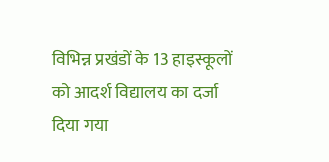विभिन्न प्रखंडों के 13 हाइस्कूलों को आदर्श विद्यालय का दर्जा दिया गया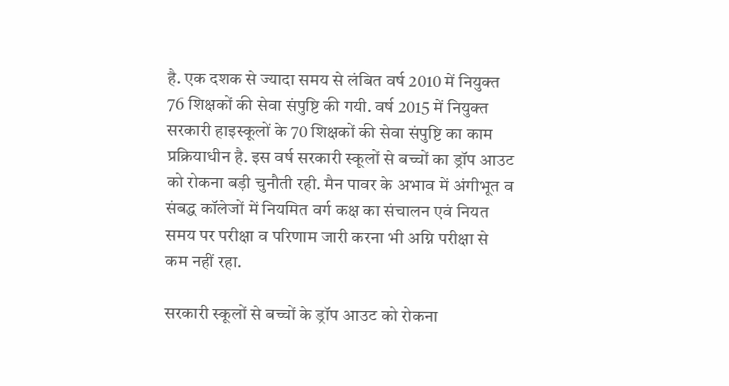है. एक दशक से ज्यादा समय से लंबित वर्ष 2010 में नियुक्त 76 शिक्षकों की सेवा संपुष्टि की गयी. वर्ष 2015 में नियुक्त सरकारी हाइस्कूलों के 70 शिक्षकों की सेवा संपुष्टि का काम प्रक्रियाधीन है. इस वर्ष सरकारी स्कूलों से बच्चों का ड्रॉप आउट को रोकना बड़ी चुनौती रही. मैन पावर के अभाव में अंगीभूत व संबद्ध कॉलेजों में नियमित वर्ग कक्ष का संचालन एवं नियत समय पर परीक्षा व परिणाम जारी करना भी अग्नि परीक्षा से कम नहीं रहा.

सरकारी स्कूलों से बच्चों के ड्रॉप आउट को रोकना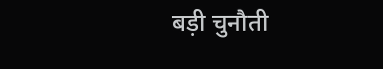बड़ी चुनौती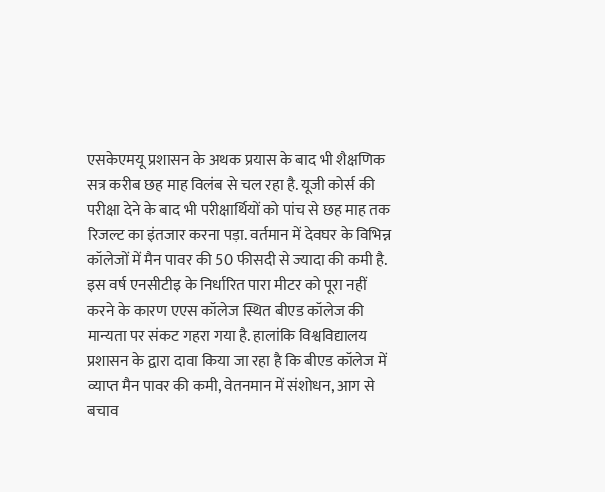एसकेएमयू प्रशासन के अथक प्रयास के बाद भी शैक्षणिक सत्र करीब छह माह विलंब से चल रहा है. यूजी कोर्स की परीक्षा देने के बाद भी परीक्षार्थियों को पांच से छह माह तक रिजल्ट का इंतजार करना पड़ा. वर्तमान में देवघर के विभिन्न कॉलेजों में मैन पावर की 50 फीसदी से ज्यादा की कमी है. इस वर्ष एनसीटीइ के निर्धारित पारा मीटर को पूरा नहीं करने के कारण एएस कॉलेज स्थित बीएड कॉलेज की मान्यता पर संकट गहरा गया है. हालांकि विश्वविद्यालय प्रशासन के द्वारा दावा किया जा रहा है कि बीएड कॉलेज में व्याप्त मैन पावर की कमी, वेतनमान में संशोधन, आग से बचाव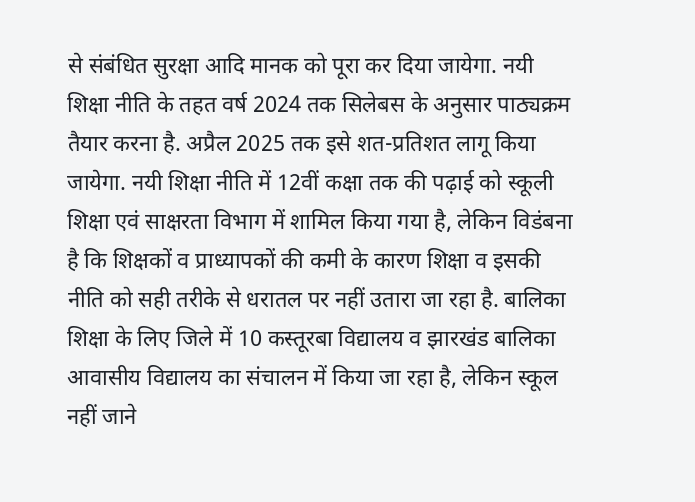से संबंधित सुरक्षा आदि मानक को पूरा कर दिया जायेगा. नयी शिक्षा नीति के तहत वर्ष 2024 तक सिलेबस के अनुसार पाठ्यक्रम तैयार करना है. अप्रैल 2025 तक इसे शत-प्रतिशत लागू किया जायेगा. नयी शिक्षा नीति में 12वीं कक्षा तक की पढ़ाई को स्कूली शिक्षा एवं साक्षरता विभाग में शामिल किया गया है, लेकिन विडंबना है कि शिक्षकों व प्राध्यापकों की कमी के कारण शिक्षा व इसकी नीति को सही तरीके से धरातल पर नहीं उतारा जा रहा है. बालिका शिक्षा के लिए जिले में 10 कस्तूरबा विद्यालय व झारखंड बालिका आवासीय विद्यालय का संचालन में किया जा रहा है, लेकिन स्कूल नहीं जाने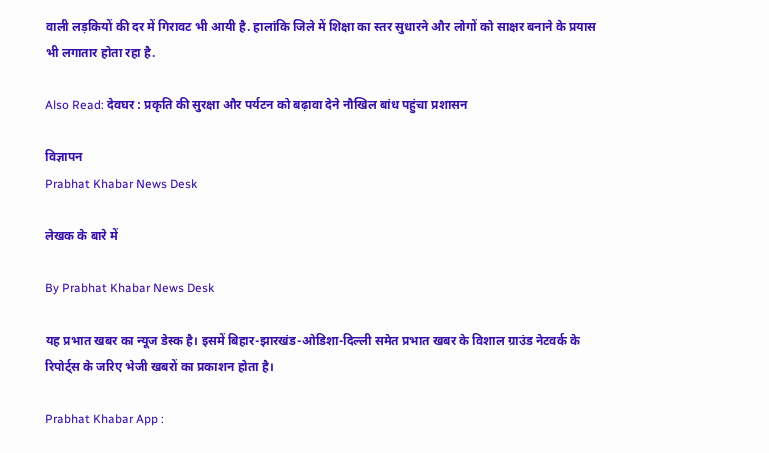वाली लड़कियों की दर में गिरावट भी आयी है. हालांकि जिले में शिक्षा का स्तर सुधारने और लोगों को साक्षर बनाने के प्रयास भी लगातार होता रहा है.

Also Read: देवघर : प्रकृति की सुरक्षा और पर्यटन को बढ़ावा देने नौखिल बांध पहुंचा प्रशासन

विज्ञापन
Prabhat Khabar News Desk

लेखक के बारे में

By Prabhat Khabar News Desk

यह प्रभात खबर का न्यूज डेस्क है। इसमें बिहार-झारखंड-ओडिशा-दिल्‍ली समेत प्रभात खबर के विशाल ग्राउंड नेटवर्क के रिपोर्ट्स के जरिए भेजी खबरों का प्रकाशन होता है।

Prabhat Khabar App :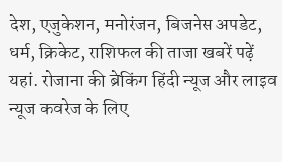देश, एजुकेशन, मनोरंजन, बिजनेस अपडेट, धर्म, क्रिकेट, राशिफल की ताजा खबरें पढ़ें यहां. रोजाना की ब्रेकिंग हिंदी न्यूज और लाइव न्यूज कवरेज के लिए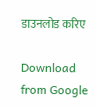डाउनलोड करिए

Download from Google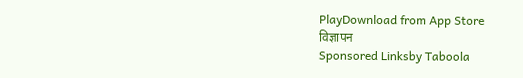PlayDownload from App Store
विज्ञापन
Sponsored Linksby Taboola